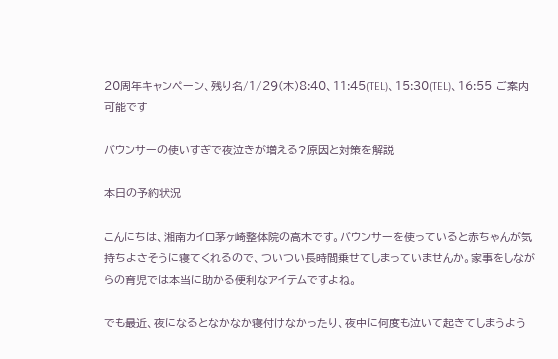20周年キャンペーン、残り名/1/29(木)8:40、11:45(TEL)、15:30(TEL)、16:55 ご案内可能です

バウンサーの使いすぎで夜泣きが増える?原因と対策を解説

本日の予約状況

こんにちは、湘南カイロ茅ヶ崎整体院の高木です。バウンサーを使っていると赤ちゃんが気持ちよさそうに寝てくれるので、ついつい長時間乗せてしまっていませんか。家事をしながらの育児では本当に助かる便利なアイテムですよね。

でも最近、夜になるとなかなか寝付けなかったり、夜中に何度も泣いて起きてしまうよう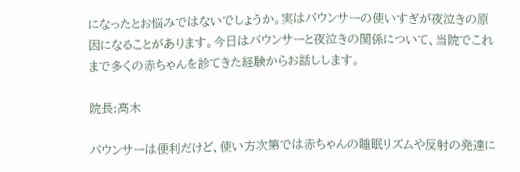になったとお悩みではないでしょうか。実はバウンサーの使いすぎが夜泣きの原因になることがあります。今日はバウンサーと夜泣きの関係について、当院でこれまで多くの赤ちゃんを診てきた経験からお話しします。

院長:高木

バウンサーは便利だけど、使い方次第では赤ちゃんの睡眠リズムや反射の発達に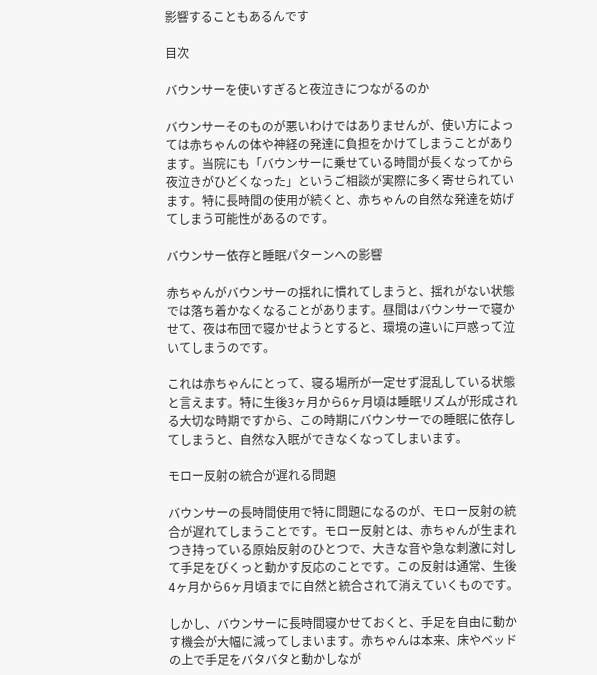影響することもあるんです

目次

バウンサーを使いすぎると夜泣きにつながるのか

バウンサーそのものが悪いわけではありませんが、使い方によっては赤ちゃんの体や神経の発達に負担をかけてしまうことがあります。当院にも「バウンサーに乗せている時間が長くなってから夜泣きがひどくなった」というご相談が実際に多く寄せられています。特に長時間の使用が続くと、赤ちゃんの自然な発達を妨げてしまう可能性があるのです。

バウンサー依存と睡眠パターンへの影響

赤ちゃんがバウンサーの揺れに慣れてしまうと、揺れがない状態では落ち着かなくなることがあります。昼間はバウンサーで寝かせて、夜は布団で寝かせようとすると、環境の違いに戸惑って泣いてしまうのです。

これは赤ちゃんにとって、寝る場所が一定せず混乱している状態と言えます。特に生後3ヶ月から6ヶ月頃は睡眠リズムが形成される大切な時期ですから、この時期にバウンサーでの睡眠に依存してしまうと、自然な入眠ができなくなってしまいます。

モロー反射の統合が遅れる問題

バウンサーの長時間使用で特に問題になるのが、モロー反射の統合が遅れてしまうことです。モロー反射とは、赤ちゃんが生まれつき持っている原始反射のひとつで、大きな音や急な刺激に対して手足をびくっと動かす反応のことです。この反射は通常、生後4ヶ月から6ヶ月頃までに自然と統合されて消えていくものです。

しかし、バウンサーに長時間寝かせておくと、手足を自由に動かす機会が大幅に減ってしまいます。赤ちゃんは本来、床やベッドの上で手足をバタバタと動かしなが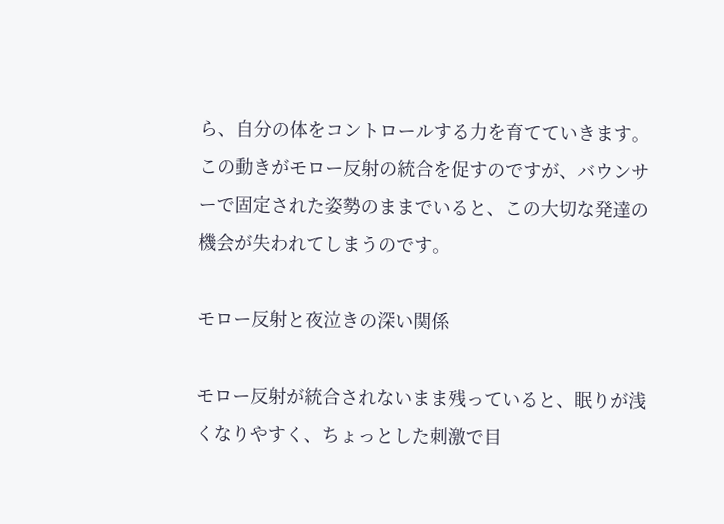ら、自分の体をコントロールする力を育てていきます。この動きがモロー反射の統合を促すのですが、バウンサーで固定された姿勢のままでいると、この大切な発達の機会が失われてしまうのです。

モロー反射と夜泣きの深い関係

モロー反射が統合されないまま残っていると、眠りが浅くなりやすく、ちょっとした刺激で目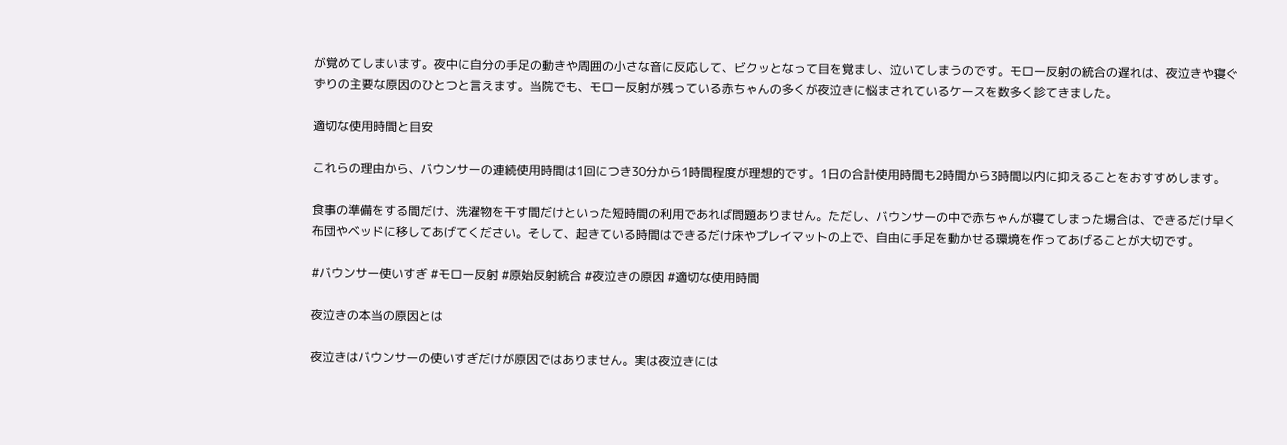が覚めてしまいます。夜中に自分の手足の動きや周囲の小さな音に反応して、ビクッとなって目を覚まし、泣いてしまうのです。モロー反射の統合の遅れは、夜泣きや寝ぐずりの主要な原因のひとつと言えます。当院でも、モロー反射が残っている赤ちゃんの多くが夜泣きに悩まされているケースを数多く診てきました。

適切な使用時間と目安

これらの理由から、バウンサーの連続使用時間は1回につき30分から1時間程度が理想的です。1日の合計使用時間も2時間から3時間以内に抑えることをおすすめします。

食事の準備をする間だけ、洗濯物を干す間だけといった短時間の利用であれば問題ありません。ただし、バウンサーの中で赤ちゃんが寝てしまった場合は、できるだけ早く布団やベッドに移してあげてください。そして、起きている時間はできるだけ床やプレイマットの上で、自由に手足を動かせる環境を作ってあげることが大切です。

#バウンサー使いすぎ #モロー反射 #原始反射統合 #夜泣きの原因 #適切な使用時間

夜泣きの本当の原因とは

夜泣きはバウンサーの使いすぎだけが原因ではありません。実は夜泣きには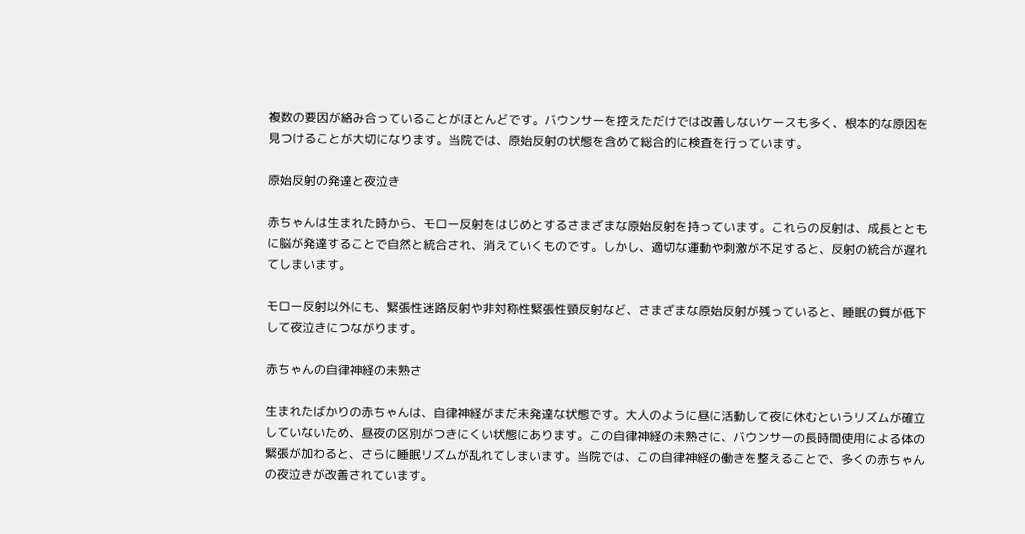複数の要因が絡み合っていることがほとんどです。バウンサーを控えただけでは改善しないケースも多く、根本的な原因を見つけることが大切になります。当院では、原始反射の状態を含めて総合的に検査を行っています。

原始反射の発達と夜泣き

赤ちゃんは生まれた時から、モロー反射をはじめとするさまざまな原始反射を持っています。これらの反射は、成長とともに脳が発達することで自然と統合され、消えていくものです。しかし、適切な運動や刺激が不足すると、反射の統合が遅れてしまいます。

モロー反射以外にも、緊張性迷路反射や非対称性緊張性頸反射など、さまざまな原始反射が残っていると、睡眠の質が低下して夜泣きにつながります。

赤ちゃんの自律神経の未熟さ

生まれたばかりの赤ちゃんは、自律神経がまだ未発達な状態です。大人のように昼に活動して夜に休むというリズムが確立していないため、昼夜の区別がつきにくい状態にあります。この自律神経の未熟さに、バウンサーの長時間使用による体の緊張が加わると、さらに睡眠リズムが乱れてしまいます。当院では、この自律神経の働きを整えることで、多くの赤ちゃんの夜泣きが改善されています。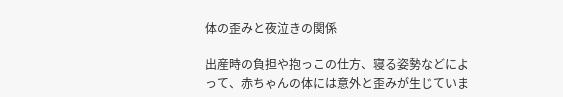体の歪みと夜泣きの関係

出産時の負担や抱っこの仕方、寝る姿勢などによって、赤ちゃんの体には意外と歪みが生じていま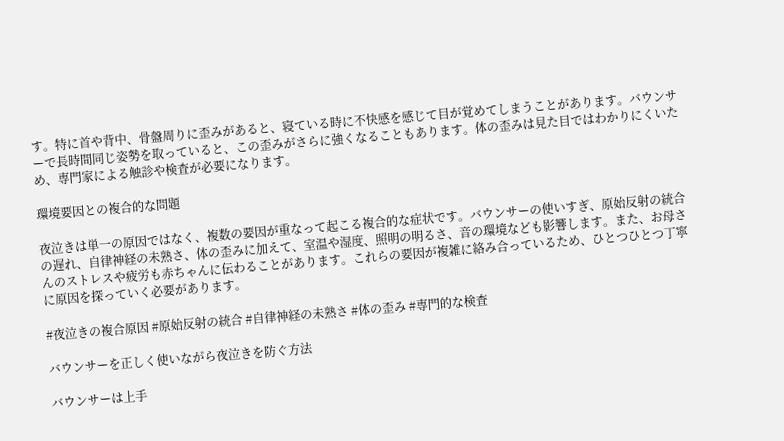す。特に首や背中、骨盤周りに歪みがあると、寝ている時に不快感を感じて目が覚めてしまうことがあります。バウンサーで長時間同じ姿勢を取っていると、この歪みがさらに強くなることもあります。体の歪みは見た目ではわかりにくいため、専門家による触診や検査が必要になります。

環境要因との複合的な問題

夜泣きは単一の原因ではなく、複数の要因が重なって起こる複合的な症状です。バウンサーの使いすぎ、原始反射の統合の遅れ、自律神経の未熟さ、体の歪みに加えて、室温や湿度、照明の明るさ、音の環境なども影響します。また、お母さんのストレスや疲労も赤ちゃんに伝わることがあります。これらの要因が複雑に絡み合っているため、ひとつひとつ丁寧に原因を探っていく必要があります。

#夜泣きの複合原因 #原始反射の統合 #自律神経の未熟さ #体の歪み #専門的な検査

バウンサーを正しく使いながら夜泣きを防ぐ方法

バウンサーは上手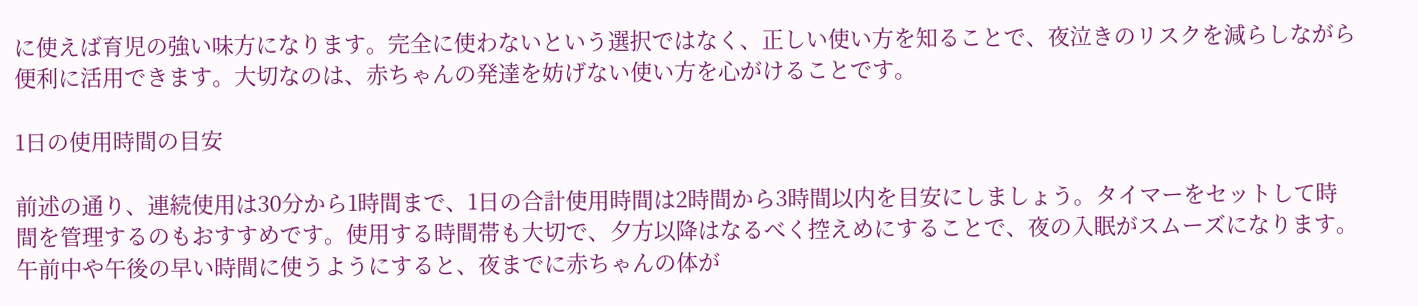に使えば育児の強い味方になります。完全に使わないという選択ではなく、正しい使い方を知ることで、夜泣きのリスクを減らしながら便利に活用できます。大切なのは、赤ちゃんの発達を妨げない使い方を心がけることです。

1日の使用時間の目安

前述の通り、連続使用は30分から1時間まで、1日の合計使用時間は2時間から3時間以内を目安にしましょう。タイマーをセットして時間を管理するのもおすすめです。使用する時間帯も大切で、夕方以降はなるべく控えめにすることで、夜の入眠がスムーズになります。午前中や午後の早い時間に使うようにすると、夜までに赤ちゃんの体が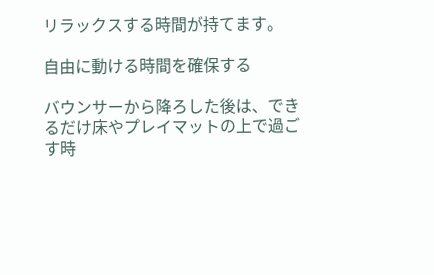リラックスする時間が持てます。

自由に動ける時間を確保する

バウンサーから降ろした後は、できるだけ床やプレイマットの上で過ごす時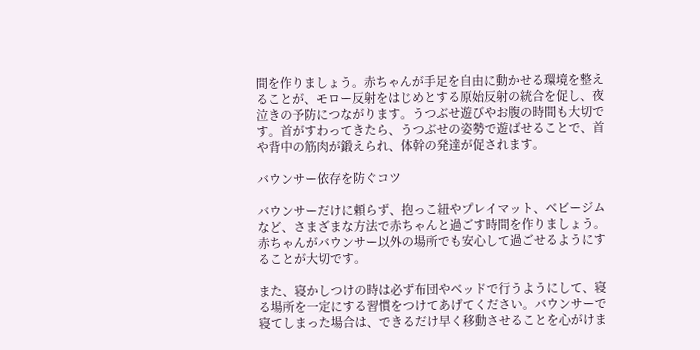間を作りましょう。赤ちゃんが手足を自由に動かせる環境を整えることが、モロー反射をはじめとする原始反射の統合を促し、夜泣きの予防につながります。うつぶせ遊びやお腹の時間も大切です。首がすわってきたら、うつぶせの姿勢で遊ばせることで、首や背中の筋肉が鍛えられ、体幹の発達が促されます。

バウンサー依存を防ぐコツ

バウンサーだけに頼らず、抱っこ紐やプレイマット、ベビージムなど、さまざまな方法で赤ちゃんと過ごす時間を作りましょう。赤ちゃんがバウンサー以外の場所でも安心して過ごせるようにすることが大切です。

また、寝かしつけの時は必ず布団やベッドで行うようにして、寝る場所を一定にする習慣をつけてあげてください。バウンサーで寝てしまった場合は、できるだけ早く移動させることを心がけま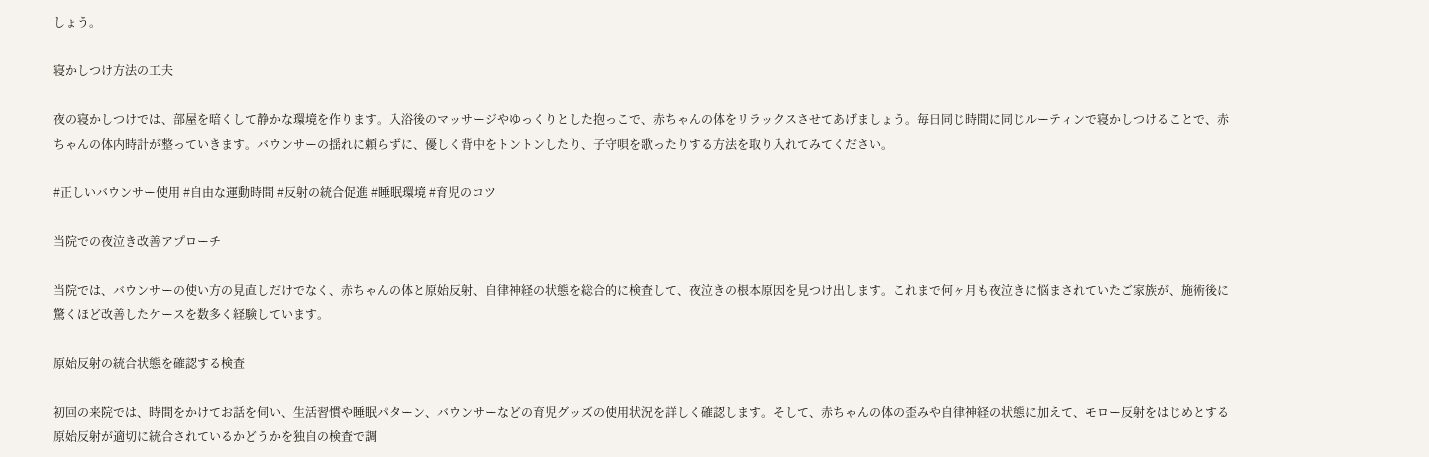しょう。

寝かしつけ方法の工夫

夜の寝かしつけでは、部屋を暗くして静かな環境を作ります。入浴後のマッサージやゆっくりとした抱っこで、赤ちゃんの体をリラックスさせてあげましょう。毎日同じ時間に同じルーティンで寝かしつけることで、赤ちゃんの体内時計が整っていきます。バウンサーの揺れに頼らずに、優しく背中をトントンしたり、子守唄を歌ったりする方法を取り入れてみてください。

#正しいバウンサー使用 #自由な運動時間 #反射の統合促進 #睡眠環境 #育児のコツ

当院での夜泣き改善アプローチ

当院では、バウンサーの使い方の見直しだけでなく、赤ちゃんの体と原始反射、自律神経の状態を総合的に検査して、夜泣きの根本原因を見つけ出します。これまで何ヶ月も夜泣きに悩まされていたご家族が、施術後に驚くほど改善したケースを数多く経験しています。

原始反射の統合状態を確認する検査

初回の来院では、時間をかけてお話を伺い、生活習慣や睡眠パターン、バウンサーなどの育児グッズの使用状況を詳しく確認します。そして、赤ちゃんの体の歪みや自律神経の状態に加えて、モロー反射をはじめとする原始反射が適切に統合されているかどうかを独自の検査で調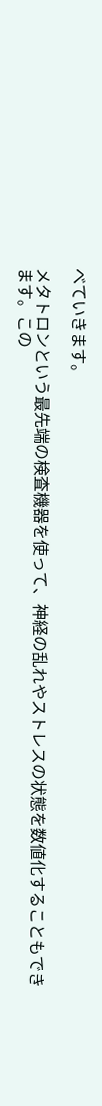べていきます。

メタトロンという最先端の検査機器を使って、神経の乱れやストレスの状態を数値化することもできます。この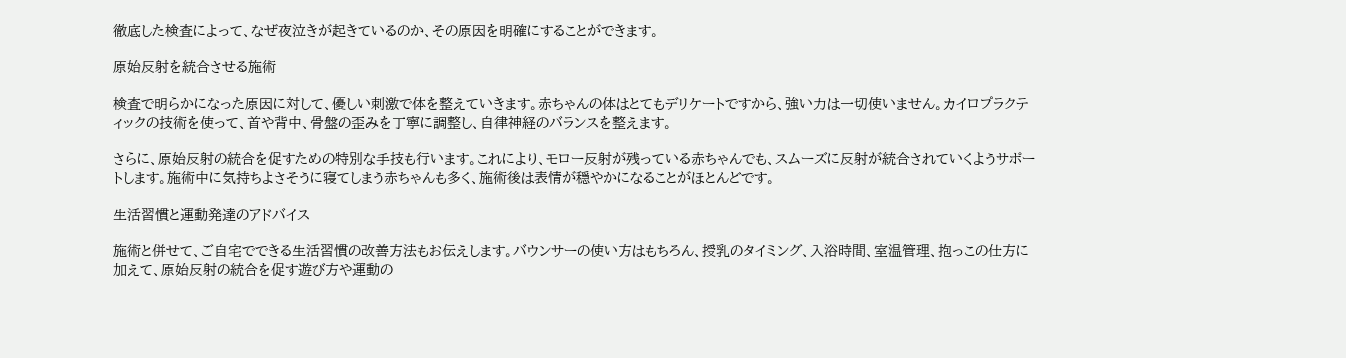徹底した検査によって、なぜ夜泣きが起きているのか、その原因を明確にすることができます。

原始反射を統合させる施術

検査で明らかになった原因に対して、優しい刺激で体を整えていきます。赤ちゃんの体はとてもデリケートですから、強い力は一切使いません。カイロプラクティックの技術を使って、首や背中、骨盤の歪みを丁寧に調整し、自律神経のバランスを整えます。

さらに、原始反射の統合を促すための特別な手技も行います。これにより、モロー反射が残っている赤ちゃんでも、スムーズに反射が統合されていくようサポートします。施術中に気持ちよさそうに寝てしまう赤ちゃんも多く、施術後は表情が穏やかになることがほとんどです。

生活習慣と運動発達のアドバイス

施術と併せて、ご自宅でできる生活習慣の改善方法もお伝えします。バウンサーの使い方はもちろん、授乳のタイミング、入浴時間、室温管理、抱っこの仕方に加えて、原始反射の統合を促す遊び方や運動の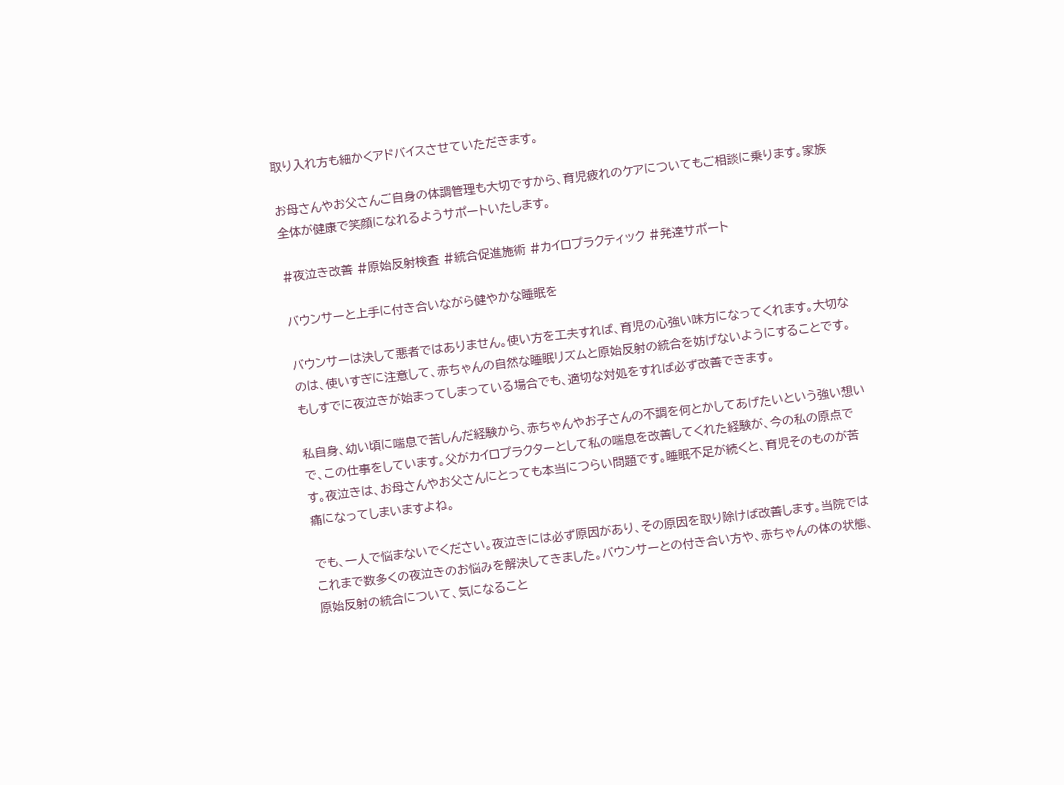取り入れ方も細かくアドバイスさせていただきます。

お母さんやお父さんご自身の体調管理も大切ですから、育児疲れのケアについてもご相談に乗ります。家族全体が健康で笑顔になれるようサポートいたします。

#夜泣き改善 #原始反射検査 #統合促進施術 #カイロプラクティック #発達サポート

バウンサーと上手に付き合いながら健やかな睡眠を

バウンサーは決して悪者ではありません。使い方を工夫すれば、育児の心強い味方になってくれます。大切なのは、使いすぎに注意して、赤ちゃんの自然な睡眠リズムと原始反射の統合を妨げないようにすることです。もしすでに夜泣きが始まってしまっている場合でも、適切な対処をすれば必ず改善できます。

私自身、幼い頃に喘息で苦しんだ経験から、赤ちゃんやお子さんの不調を何とかしてあげたいという強い想いで、この仕事をしています。父がカイロプラクターとして私の喘息を改善してくれた経験が、今の私の原点です。夜泣きは、お母さんやお父さんにとっても本当につらい問題です。睡眠不足が続くと、育児そのものが苦痛になってしまいますよね。

でも、一人で悩まないでください。夜泣きには必ず原因があり、その原因を取り除けば改善します。当院ではこれまで数多くの夜泣きのお悩みを解決してきました。バウンサーとの付き合い方や、赤ちゃんの体の状態、原始反射の統合について、気になること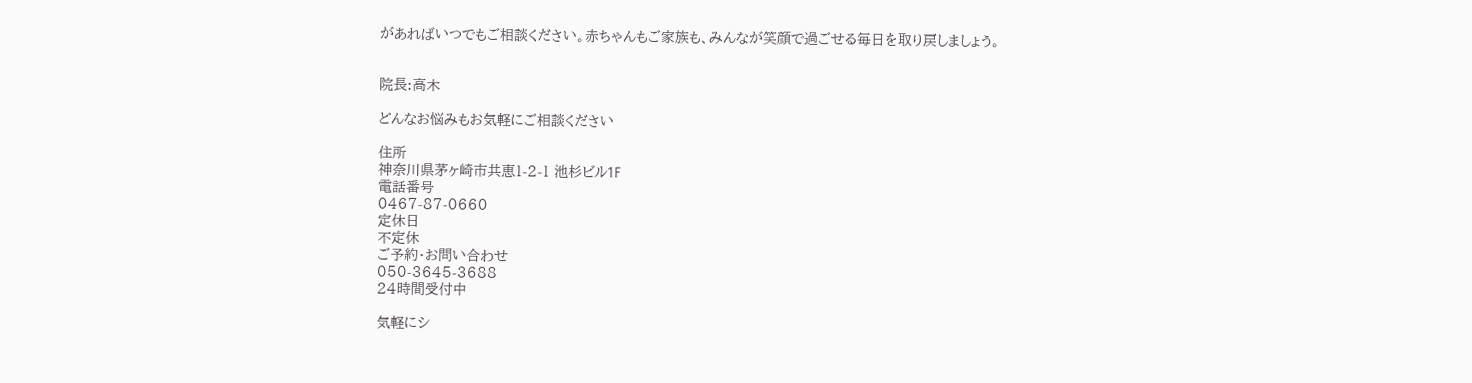があればいつでもご相談ください。赤ちゃんもご家族も、みんなが笑顔で過ごせる毎日を取り戻しましょう。


院長:高木

どんなお悩みもお気軽にご相談ください

住所
神奈川県茅ヶ崎市共恵1-2-1 池杉ビル1F
電話番号
0467-87-0660
定休日
不定休
ご予約・お問い合わせ
050-3645-3688
24時間受付中

気軽にシ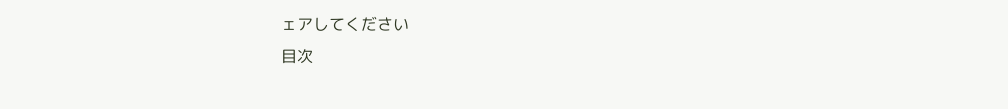ェアしてください
目次